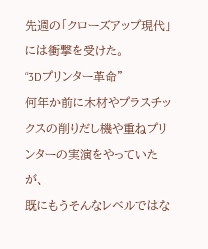先週の「クローズアップ現代」には衝撃を受けた。
“3Dプリンター革命”
何年か前に木材やプラスチックスの削りだし機や重ねプリンターの実演をやっていたが、
既にもうそんなレベルではな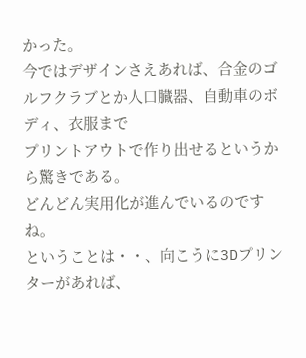かった。
今ではデザインさえあれば、合金のゴルフクラブとか人口臓器、自動車のボディ、衣服まで
プリントアウトで作り出せるというから驚きである。
どんどん実用化が進んでいるのですね。
ということは・・、向こうに3Dプリンターがあれば、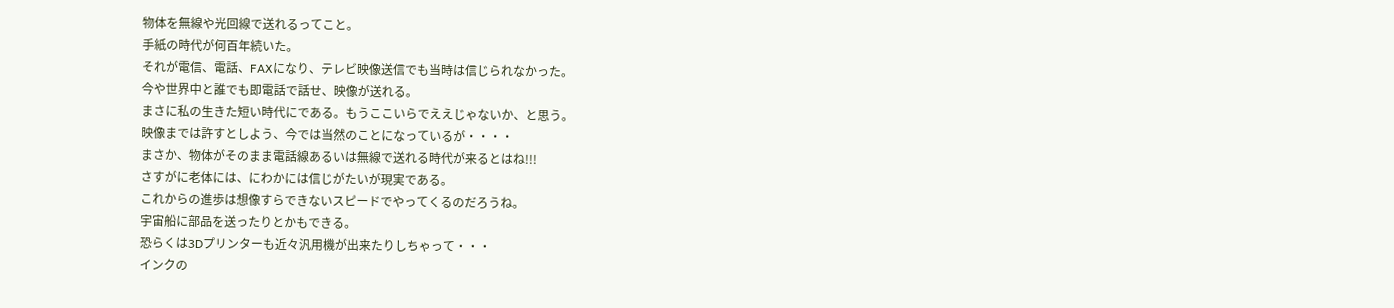物体を無線や光回線で送れるってこと。
手紙の時代が何百年続いた。
それが電信、電話、FAXになり、テレビ映像送信でも当時は信じられなかった。
今や世界中と誰でも即電話で話せ、映像が送れる。
まさに私の生きた短い時代にである。もうここいらでええじゃないか、と思う。
映像までは許すとしよう、今では当然のことになっているが・・・・
まさか、物体がそのまま電話線あるいは無線で送れる時代が来るとはね!!!
さすがに老体には、にわかには信じがたいが現実である。
これからの進歩は想像すらできないスピードでやってくるのだろうね。
宇宙船に部品を送ったりとかもできる。
恐らくは3Dプリンターも近々汎用機が出来たりしちゃって・・・
インクの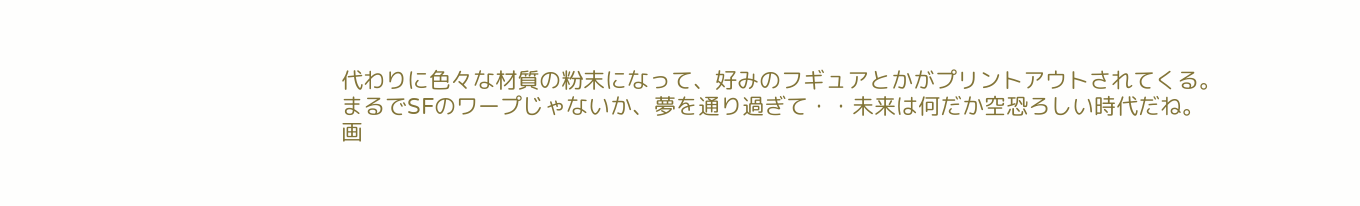代わりに色々な材質の粉末になって、好みのフギュアとかがプリントアウトされてくる。
まるでSFのワープじゃないか、夢を通り過ぎて・・未来は何だか空恐ろしい時代だね。
画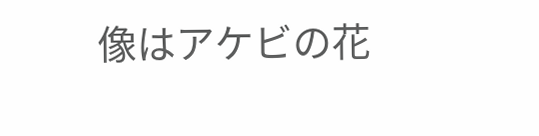像はアケビの花